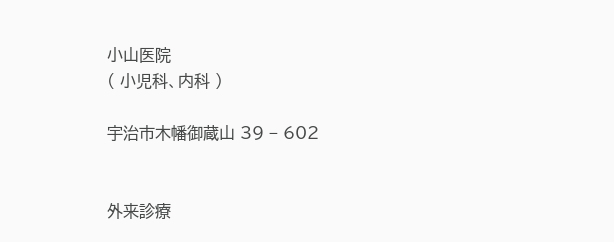小山医院
( 小児科、内科 )

宇治市木幡御蔵山 39 − 602


外来診療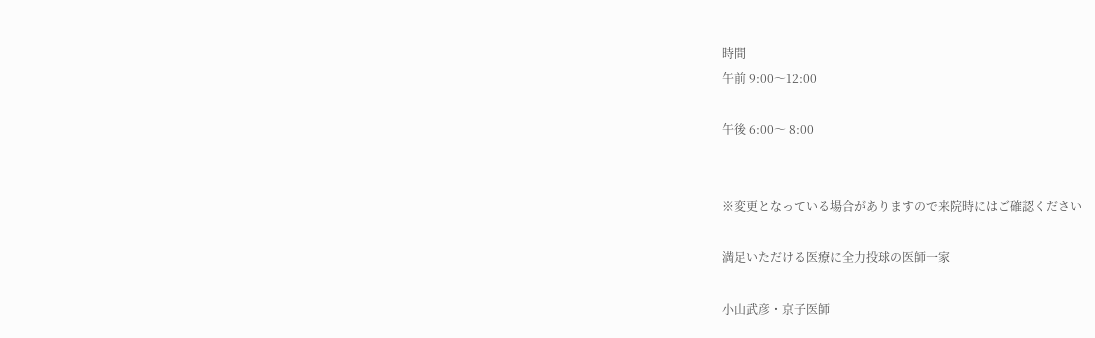時間
午前 9:00〜12:00

午後 6:00〜 8:00


※変更となっている場合がありますので来院時にはご確認ください

満足いただける医療に全力投球の医師一家

小山武彦・京子医師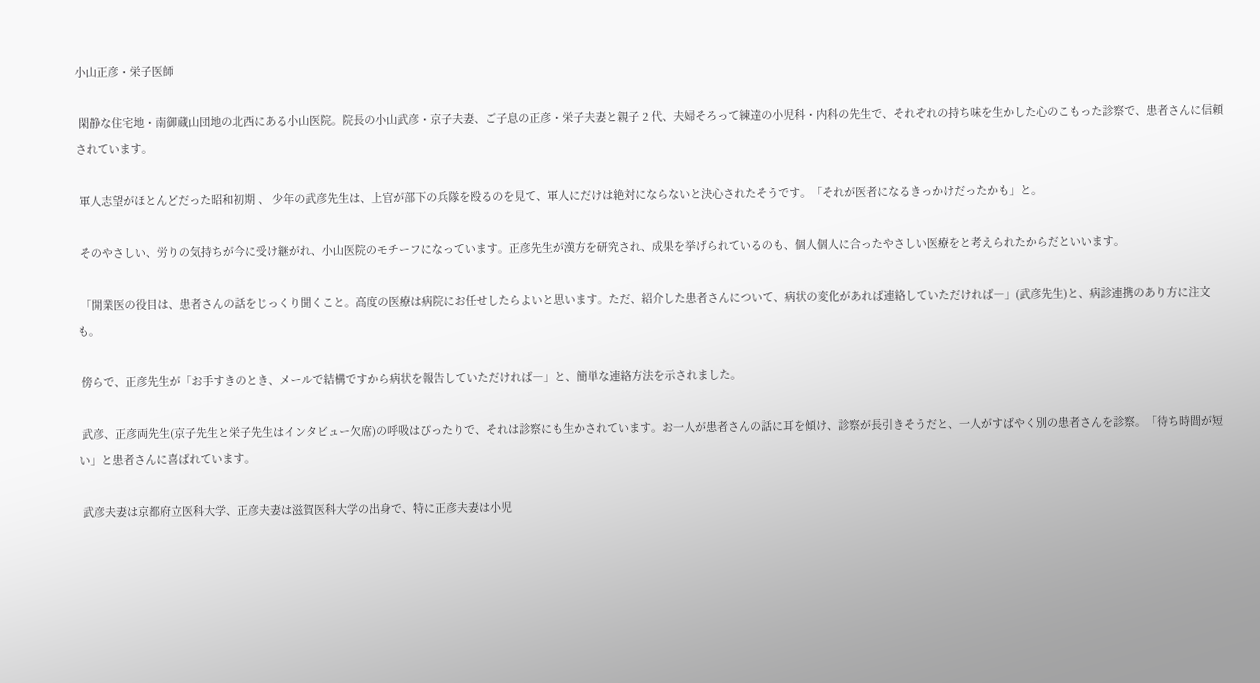小山正彦・栄子医師

 閑静な住宅地・南御蔵山団地の北西にある小山医院。院長の小山武彦・京子夫妻、ご子息の正彦・栄子夫妻と親子 2 代、夫婦そろって練達の小児科・内科の先生で、それぞれの持ち味を生かした心のこもった診察で、患者さんに信頼されています。

 軍人志望がほとんどだった昭和初期 、 少年の武彦先生は、上官が部下の兵隊を殴るのを見て、軍人にだけは絶対にならないと決心されたそうです。「それが医者になるきっかけだったかも」と。

 そのやさしい、労りの気持ちが今に受け継がれ、小山医院のモチーフになっています。正彦先生が漢方を研究され、成果を挙げられているのも、個人個人に合ったやさしい医療をと考えられたからだといいます。

 「開業医の役目は、患者さんの話をじっくり聞くこと。高度の医療は病院にお任せしたらよいと思います。ただ、紹介した患者さんについて、病状の変化があれば連絡していただければ―」(武彦先生)と、病診連携のあり方に注文も。

 傍らで、正彦先生が「お手すきのとき、メールで結構ですから病状を報告していただければ―」と、簡単な連絡方法を示されました。

 武彦、正彦両先生(京子先生と栄子先生はインタビュー欠席)の呼吸はぴったりで、それは診察にも生かされています。お一人が患者さんの話に耳を傾け、診察が長引きそうだと、一人がすばやく別の患者さんを診察。「待ち時間が短い」と患者さんに喜ばれています。

 武彦夫妻は京都府立医科大学、正彦夫妻は滋賀医科大学の出身で、特に正彦夫妻は小児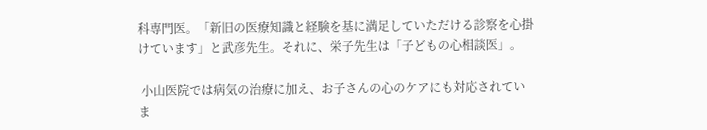科専門医。「新旧の医療知識と経験を基に満足していただける診察を心掛けています」と武彦先生。それに、栄子先生は「子どもの心相談医」。

 小山医院では病気の治療に加え、お子さんの心のケアにも対応されていま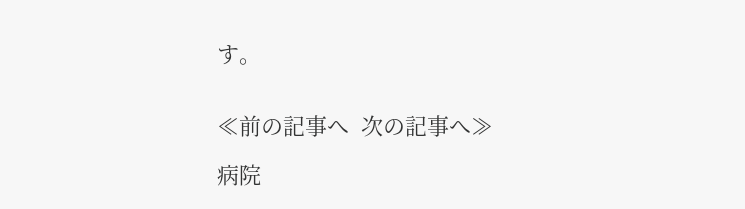す。


≪前の記事へ  次の記事へ≫

病院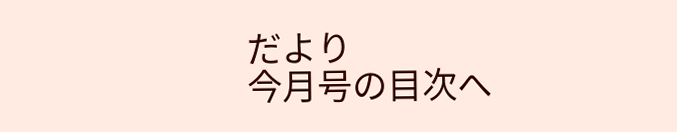だより
今月号の目次へ